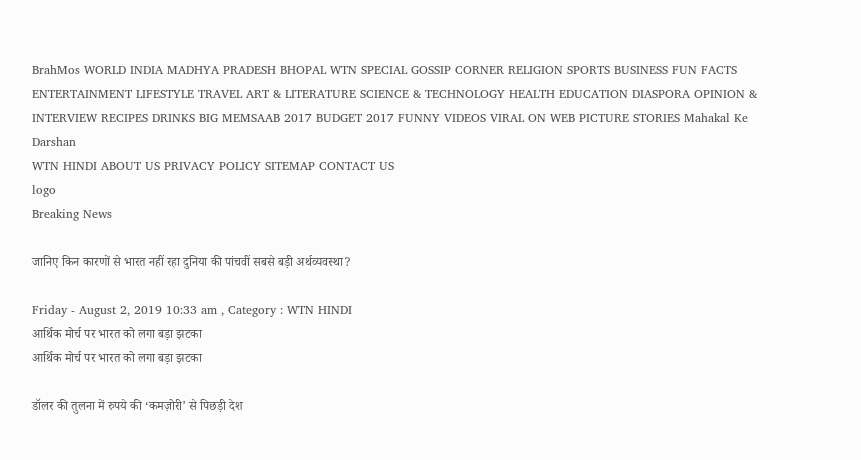BrahMos WORLD INDIA MADHYA PRADESH BHOPAL WTN SPECIAL GOSSIP CORNER RELIGION SPORTS BUSINESS FUN FACTS ENTERTAINMENT LIFESTYLE TRAVEL ART & LITERATURE SCIENCE & TECHNOLOGY HEALTH EDUCATION DIASPORA OPINION & INTERVIEW RECIPES DRINKS BIG MEMSAAB 2017 BUDGET 2017 FUNNY VIDEOS VIRAL ON WEB PICTURE STORIES Mahakal Ke Darshan
WTN HINDI ABOUT US PRIVACY POLICY SITEMAP CONTACT US
logo
Breaking News

जानिए किन कारणों से भारत नहीं रहा दुनिया की पांचवीं सबसे बड़ी अर्थव्यवस्था?

Friday - August 2, 2019 10:33 am , Category : WTN HINDI
आर्थिक मोर्च पर भारत को लगा बड़ा झटका
आर्थिक मोर्च पर भारत को लगा बड़ा झटका

डॉलर की तुलना में रुपये की ‘कमज़ोरी’ से पिछड़ी देश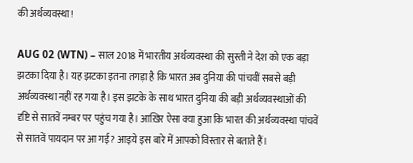की अर्थव्यवस्था!

AUG 02 (WTN) – साल 2018 में भारतीय अर्थव्यवस्था की सुस्ती ने देश को एक बड़ा झटका दिया है। यह झटका इतना तगड़ा है कि भारत अब दुनिया की पांचवीं सबसे बड़ी अर्थव्यवस्था नहीं रह गया है। इस झटके के साथ भारत दुनिया की बड़ी अर्थव्यवस्थाओं की दृष्टि से सातवें नम्बर पर पहुंच गया है। आख़िर ऐसा क्या हुआ कि भारत की अर्थव्यवस्था पांचवें से सातवें पायदान पर आ गई? आइये इस बारे में आपको विस्तार से बताते हैं।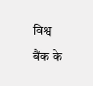विश्व बैंक के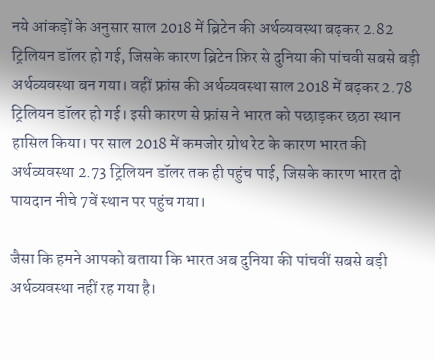नये आंकड़ों के अनुसार साल 2018 में ब्रिटेन की अर्थव्यवस्था बढ़कर 2.82 ट्रिलियन डॉलर हो गई, जिसके कारण ब्रिटेन फ़िर से दुनिया की पांचवी सबसे बड़ी अर्थव्यवस्था बन गया। वहीं फ्रांस की अर्थव्यवस्था साल 2018 में बढ़कर 2.78 ट्रिलियन डॉलर हो गई। इसी कारण से फ्रांस ने भारत को पछाड़कर छठा स्थान हासिल किया। पर साल 2018 में कमजोर ग्रोथ रेट के कारण भारत की अर्थव्यवस्था 2.73 ट्रिलियन डॉलर तक ही पहुंच पाई, जिसके कारण भारत दो पायदान नीचे 7वें स्थान पर पहुंच गया।

जैसा कि हमने आपको बताया कि भारत अब दुनिया की पांचवीं सबसे बड़ी अर्थव्यवस्था नहीं रह गया है।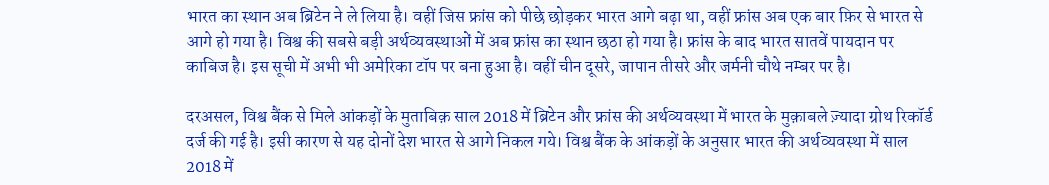भारत का स्थान अब ब्रिटेन ने ले लिया है। वहीं जिस फ्रांस को पीछे छोड़कर भारत आगे बढ़ा था, वहीं फ्रांस अब एक बार फ़िर से भारत से आगे हो गया है। विश्व की सबसे बड़ी अर्थव्यवस्थाओं में अब फ्रांस का स्थान छठा हो गया है। फ्रांस के बाद भारत सातवें पायदान पर काबिज है। इस सूची में अभी भी अमेरिका टॉप पर बना हुआ है। वहीं चीन दूसरे, जापान तीसरे और जर्मनी चौथे नम्बर पर है।

दरअसल, विश्व बैंक से मिले आंकड़ों के मुताबिक़ साल 2018 में ब्रिटेन और फ्रांस की अर्थव्यवस्था में भारत के मुक़ाबले ज़्यादा ग्रोथ रिकॉर्ड दर्ज की गई है। इसी कारण से यह दोनों देश भारत से आगे निकल गये। विश्व बैंक के आंकड़ों के अनुसार भारत की अर्थव्यवस्था में साल 2018 में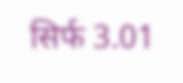सिर्फ 3.01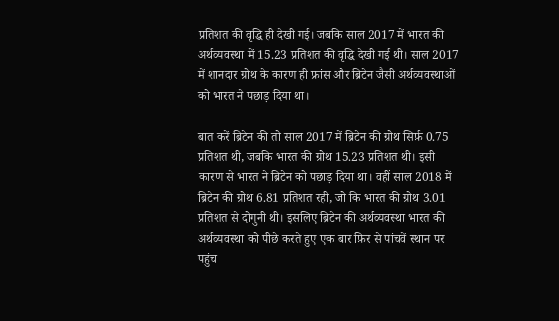प्रतिशत की वृद्धि ही देखी गई। जबकि साल 2017 में भारत की अर्थव्यवस्था में 15.23 प्रतिशत की वृद्धि देखी गई थी। साल 2017 में शानदार ग्रोथ के कारण ही फ्रांस और ब्रिटेन जैसी अर्थव्यवस्थाओं को भारत ने पछाड़ दिया था।

बात करें ब्रिटेन की तो साल 2017 में ब्रिटेन की ग्रोथ सिर्फ़ 0.75 प्रतिशत थी, जबकि भारत की ग्रोथ 15.23 प्रतिशत थी। इसी कारण से भारत ने ब्रिटेन को पछाड़ दिया था। वहीं साल 2018 में ब्रिटेन की ग्रोथ 6.81 प्रतिशत रही, जो कि भारत की ग्रोथ 3.01 प्रतिशत से दोगुनी थी। इसलिए ब्रिटेन की अर्थव्यवस्था भारत की अर्थव्यवस्था को पीछे करते हुए एक बार फ़िर से पांचवें स्थान पर पहुंच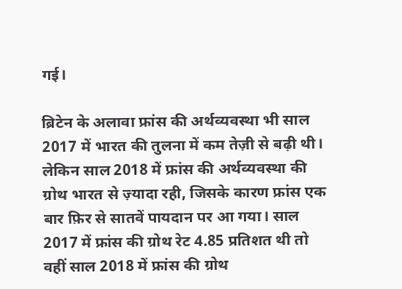गई।

ब्रिटेन के अलावा फ्रांस की अर्थव्यवस्था भी साल 2017 में भारत की तुलना में कम तेज़ी से बढ़ी थी। लेकिन साल 2018 में फ्रांस की अर्थव्यवस्था की ग्रोथ भारत से ज़्यादा रही, जिसके कारण फ्रांस एक बार फ़िर से सातवें पायदान पर आ गया। साल 2017 में फ्रांस की ग्रोथ रेट 4.85 प्रतिशत थी तो वहीं साल 2018 में फ्रांस की ग्रोथ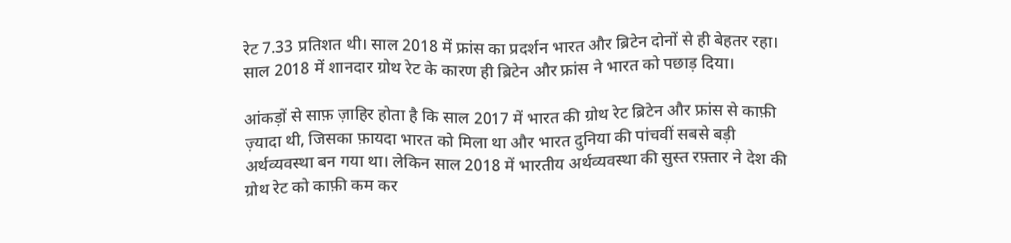रेट 7.33 प्रतिशत थी। साल 2018 में फ्रांस का प्रदर्शन भारत और ब्रिटेन दोनों से ही बेहतर रहा। साल 2018 में शानदार ग्रोथ रेट के कारण ही ब्रिटेन और फ्रांस ने भारत को पछाड़ दिया।

आंकड़ों से साफ़ ज़ाहिर होता है कि साल 2017 में भारत की ग्रोथ रेट ब्रिटेन और फ्रांस से काफ़ी ज़्यादा थी, जिसका फ़ायदा भारत को मिला था और भारत दुनिया की पांचवीं सबसे बड़ी अर्थव्यवस्था बन गया था। लेकिन साल 2018 में भारतीय अर्थव्यवस्था की सुस्त रफ़्तार ने देश की ग्रोथ रेट को काफ़ी कम कर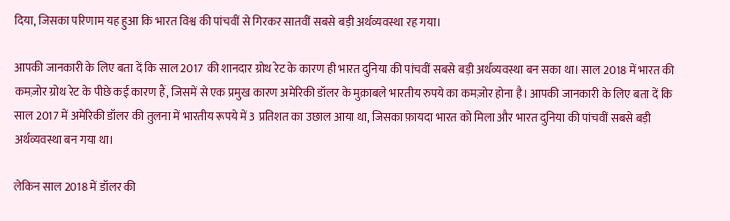दिया, जिसका परिणाम यह हुआ कि भारत विश्व की पांचवीं से गिरकर सातवीं सबसे बड़ी अर्थव्यवस्था रह गया।

आपकी जानकारी के लिए बता दें कि साल 2017 की शानदार ग्रोथ रेट के कारण ही भारत दुनिया की पांचवीं सबसे बड़ी अर्थव्यवस्था बन सका था। साल 2018 में भारत की कमज़ोर ग्रोथ रेट के पीछे कई कारण हैं, जिसमें से एक प्रमुख कारण अमेरिकी डॉलर के मुक़ाबले भारतीय रुपये का कमज़ोर होना है। आपकी जानकारी के लिए बता दें कि साल 2017 में अमेरिकी डॉलर की तुलना में भारतीय रूपये में 3 प्रतिशत का उछाल आया था, जिसका फ़ायदा भारत को मिला और भारत दुनिया की पांचवीं सबसे बड़ी अर्थव्यवस्था बन गया था।

लेकिन साल 2018 में डॉलर की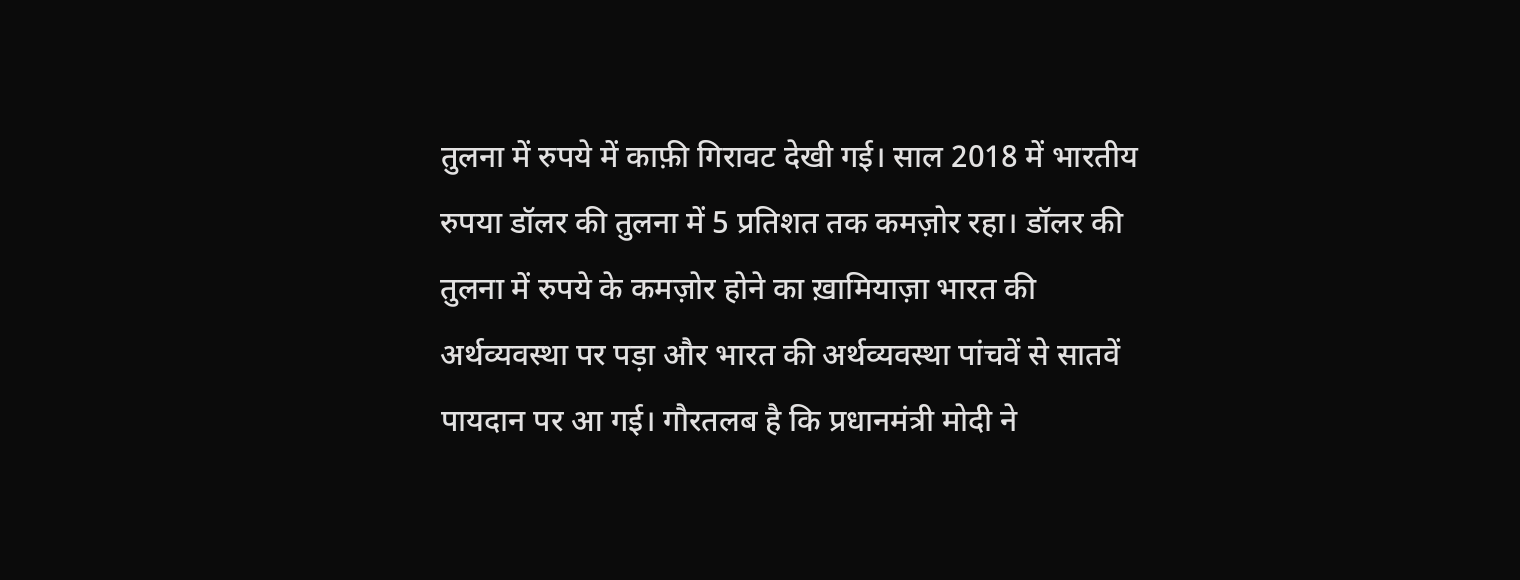तुलना में रुपये में काफ़ी गिरावट देखी गई। साल 2018 में भारतीय रुपया डॉलर की तुलना में 5 प्रतिशत तक कमज़ोर रहा। डॉलर की तुलना में रुपये के कमज़ोर होने का ख़ामियाज़ा भारत की अर्थव्यवस्था पर पड़ा और भारत की अर्थव्यवस्था पांचवें से सातवें पायदान पर आ गई। गौरतलब है कि प्रधानमंत्री मोदी ने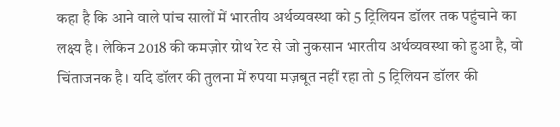कहा है कि आने वाले पांच सालों में भारतीय अर्थव्यवस्था को 5 ट्रिलियन डॉलर तक पहुंचाने का लक्ष्य है। लेकिन 2018 की कमज़ोर ग्रोथ रेट से जो नुकसान भारतीय अर्थव्यवस्था को हुआ है, वो चिंताजनक है। यदि डॉलर की तुलना में रुपया मज़बूत नहीं रहा तो 5 ट्रिलियन डॉलर की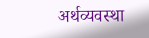अर्थव्यवस्था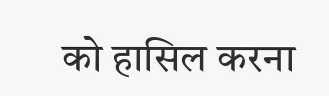को हासिल करना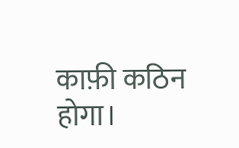काफ़ी कठिन होगा।